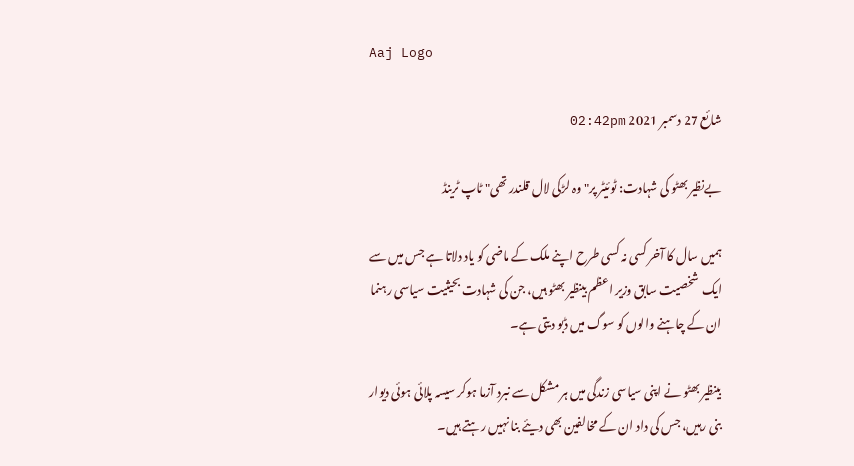Aaj Logo

شائع 27 دسمبر 2021 02:42pm

بےنظیر بھٹو کی شہادت: ٹوئیٹر پر"وہ لڑکی لال قلندر تھی" ٹاپ ٹرینڈ

ہمیں سال کا آخر کسی نہ کسی طرح اپنے ملک کے ماضی کو یاد دلاتا ہے جس میں سے ایک  شخصیت سابق وزیر اعظم بینظیر بھٹو ہیں، جن کی شہادت بحیثیت سیاسی رہنما ان کے چاہنے والوں کو سوگ میں ڈبو دیتی ہے۔

بینظیر بھٹو نے اپنی سیاسی زندگی میں ہر مشکل سے نبرد آزما ہوکر سیسہ پلائی ہوئی دیوار بنی رہیں، جس کی داد ان کے مخالفین بھی دیئے بنا نہیں رہتے ہیں۔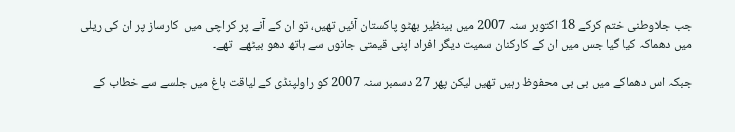جب جلاوطنی ختم کرکے 18 اکتوبر سنہ 2007 میں بینظیر بھٹو پاکستان آئیں تھیں، تو ان کے آنے پر کراچی میں  کارساز پر ان کی ریلی میں دھماکہ کیا گیا جس میں ان کے کارکنان سمیت دیگر افراد اپنی قیمتی جانوں سے ہاتھ دھو بیٹھے  تھے۔

جبکہ اس دھماکے میں بی بی محفوظ رہیں تھیں لیکن پھر 27 دسمبر سنہ 2007 کو راولپنڈی کے لیاقت باغ میں جلسے سے خطاب کے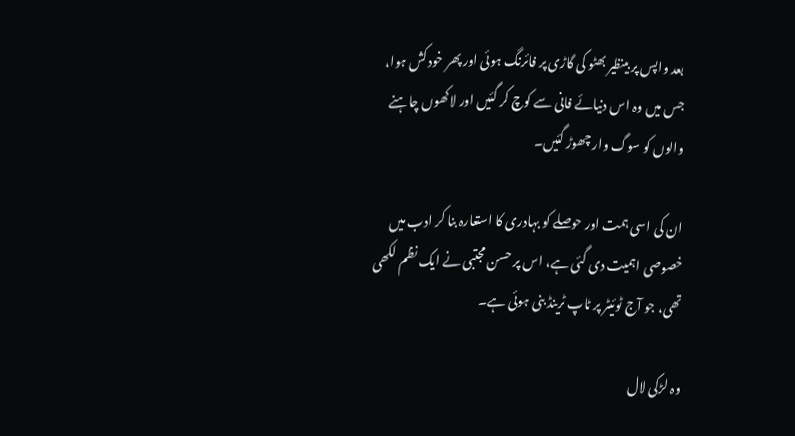بعد واپس پر بینظیر بھٹو کی گاڑی پر فائرنگ ہوئی اور پھر خودکش ہوا، جس میں وہ اس دنیائے فانی سے کوچ کر گئیں اور لاکھوں چاہنے والوں کو سوگ وار چھوڑ گئیں۔

ان کی اسی ہمت اور حوصلے کو بہادری کا استعارہ بنا کر ادب میں خصوصی اہمیت دی گئی ہے، اس پر حسن مجتبی نے ایک نظم لکھی تھی، جو آج ٹوئیٹر پر ٹاپ ٹرینڈ بنی ہوئی ہے۔

وہ لڑکی لال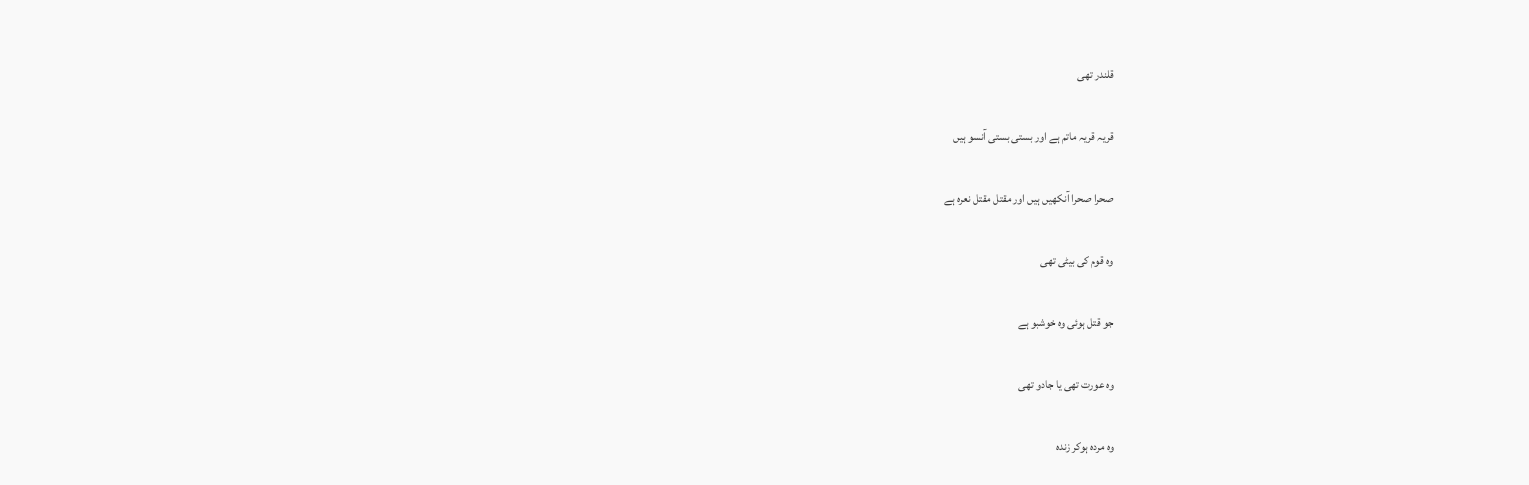قلندر تھی

قریہ قریہ ماتم ہے اور بستی بستی آنسو ہیں

صحرا صحرا آنکھیں ہیں اور مقتل مقتل نعرہ ہے

وہ قوم کی بیٹی تھی

جو قتل ہوئی وہ خوشبو ہے

وہ عورت تھی یا جادو تھی

وہ مردہ ہوکر زندہ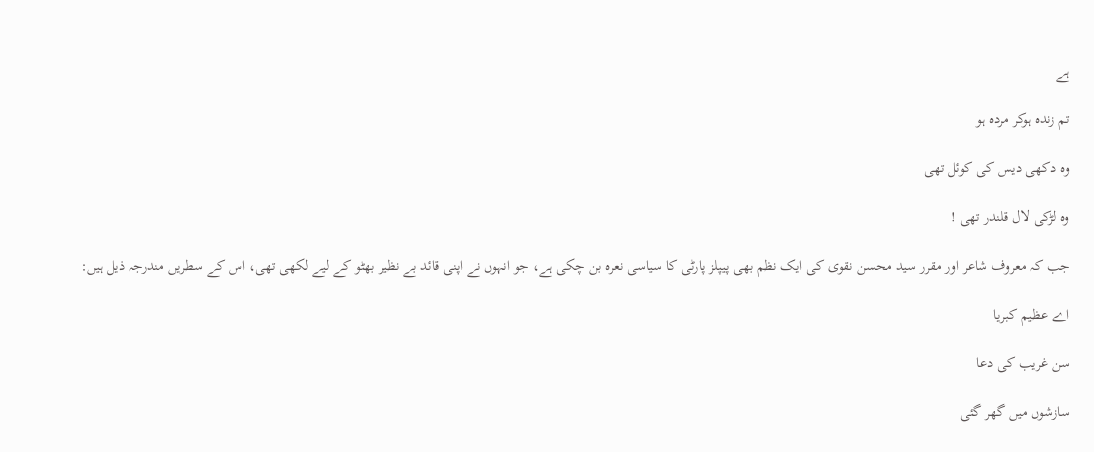ہے

تم زندہ ہوکر مردہ ہو

وہ دکھی دیس کی کوئل تھی

وہ لڑکی لال قلندر تھی !

جب کہ معروف شاعر اور مقرر سید محسن نقوی کی ایک نظم بھی پیپلز پارٹی کا سیاسی نعرہ بن چکی ہے، جو انہوں نے اپنی قائد بے نظیر بھٹو کے لیے لکھی تھی، اس کے سطریں مندرجہ ذیل ہیں:

اے عظیم کبریا

سن غریب کی دعا

سازشوں میں گھر گئی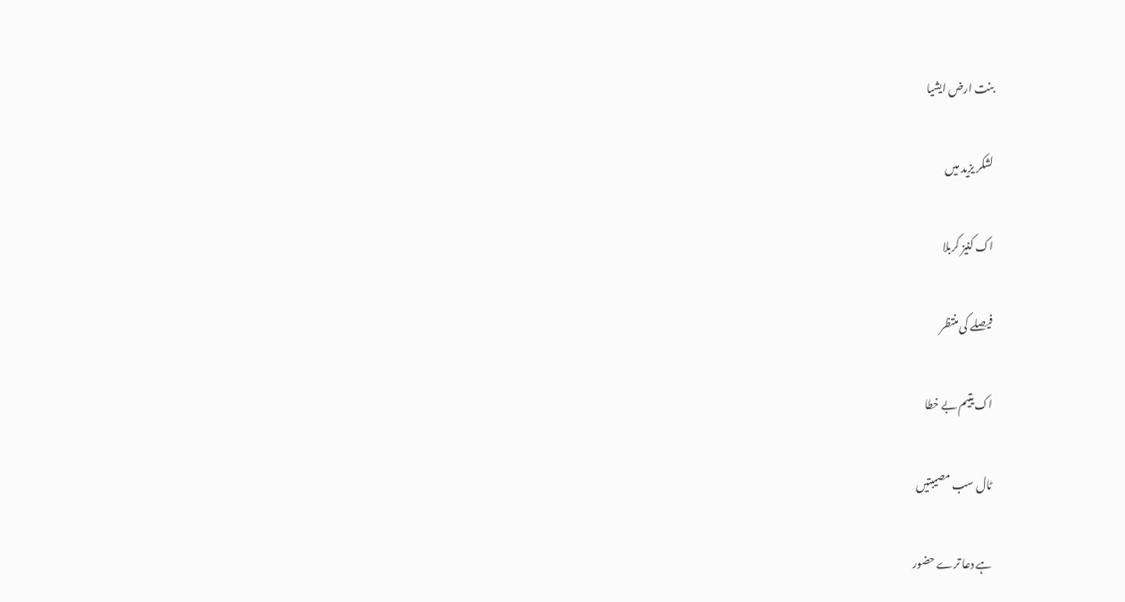بنت ارض ایشیا

لشکر یزید میں

اک کنیز کربلا

فیصلے کی منتظر

اک یتیم بے خطا

ٹال سب مصیبتیں

ہے دعا ترے حضور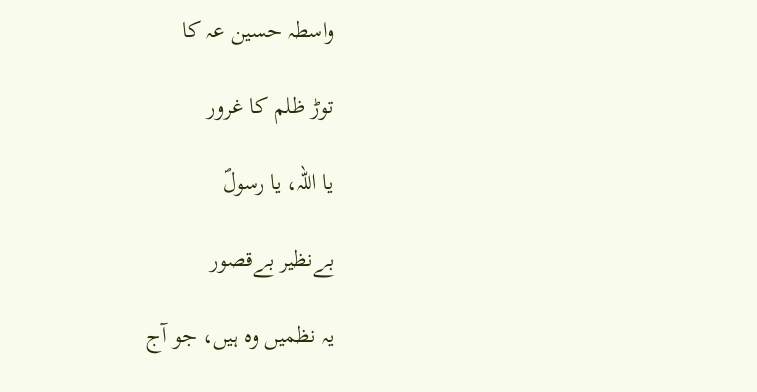واسطہ حسین عہ کا

توڑ ظلم کا غرور

یا اللہ، یا رسولؐ

بےنظیر بےقصور

یہ نظمیں وہ ہیں، جو آج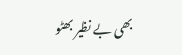بھی بے نظیر بھٹو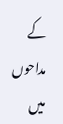کے مداحوں میں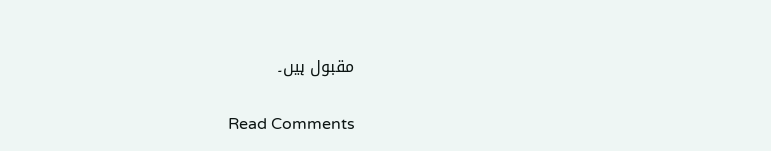مقبول ہیں۔

Read Comments